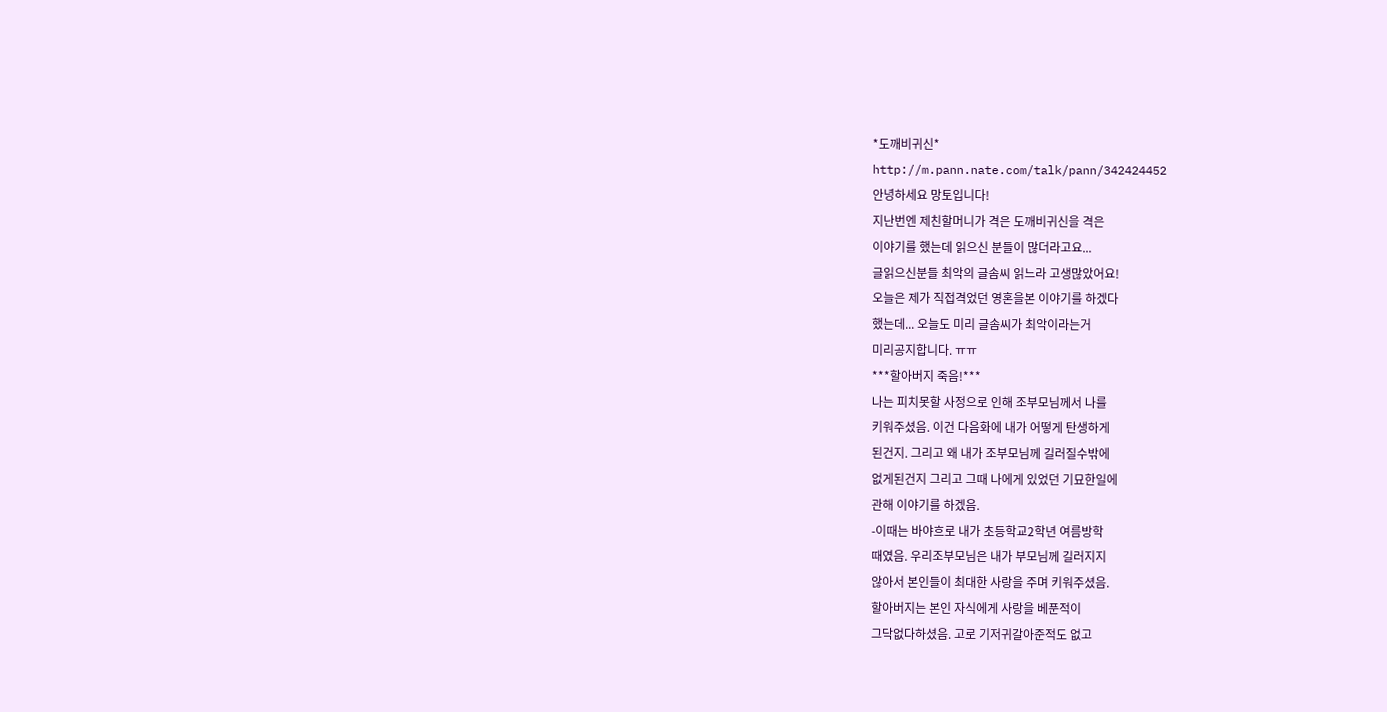*도깨비귀신*
http://m.pann.nate.com/talk/pann/342424452
안녕하세요 망토입니다!
지난번엔 제친할머니가 격은 도깨비귀신을 격은
이야기를 했는데 읽으신 분들이 많더라고요...
글읽으신분들 최악의 글솜씨 읽느라 고생많았어요!
오늘은 제가 직접격었던 영혼을본 이야기를 하겠다
했는데... 오늘도 미리 글솜씨가 최악이라는거
미리공지합니다. ㅠㅠ
***할아버지 죽음!***
나는 피치못할 사정으로 인해 조부모님께서 나를
키워주셨음. 이건 다음화에 내가 어떻게 탄생하게
된건지. 그리고 왜 내가 조부모님께 길러질수밖에
없게된건지 그리고 그때 나에게 있었던 기묘한일에
관해 이야기를 하겠음.
-이때는 바야흐로 내가 초등학교2학년 여름방학
때였음. 우리조부모님은 내가 부모님께 길러지지
않아서 본인들이 최대한 사랑을 주며 키워주셨음.
할아버지는 본인 자식에게 사랑을 베푼적이
그닥없다하셨음. 고로 기저귀갈아준적도 없고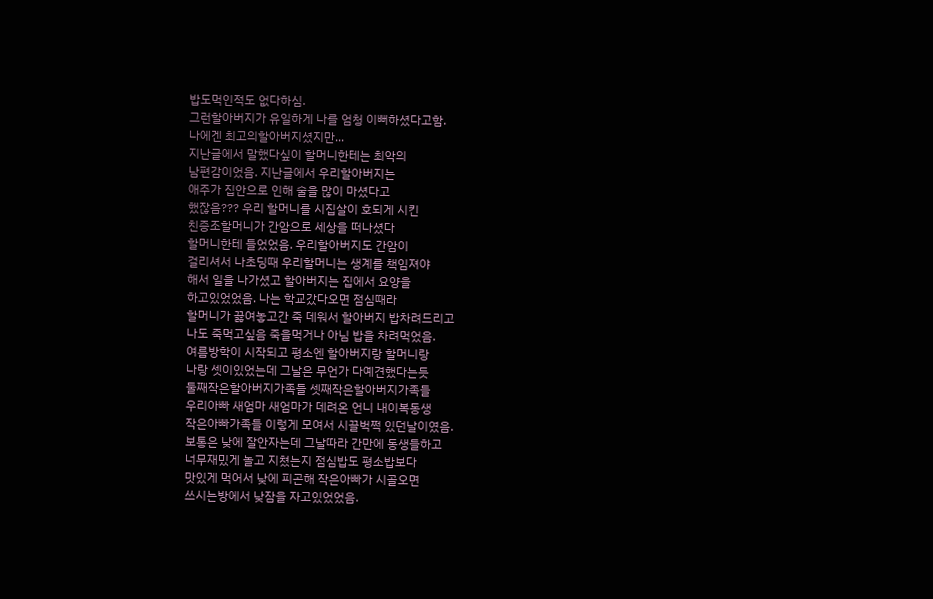밥도먹인적도 없다하심.
그런할아버지가 유일하게 나를 엄청 이뻐하셨다고함.
나에겐 최고의할아버지셨지만...
지난글에서 말했다싶이 할머니한테는 최악의
남편감이었음. 지난글에서 우리할아버지는
애주가 집안으로 인해 술을 많이 마셨다고
했잖음??? 우리 할머니를 시집살이 호되게 시킨
친증조할머니가 간암으로 세상을 떠나셨다
할머니한테 들었었음. 우리할아버지도 간암이
걸리셔서 나초딩때 우리할머니는 생계를 책임져야
해서 일을 나가셨고 할아버지는 집에서 요양을
하고있었었음. 나는 학교갔다오면 점심때라
할머니가 끓여놓고간 죽 데워서 할아버지 밥차려드리고
나도 죽먹고싶음 죽을먹거나 아님 밥을 차려먹었음.
여름방학이 시작되고 평소엔 할아버지랑 할머니랑
나랑 셋이있었는데 그날은 무언가 다예견했다는듯
둘째작은할아버지가족들 셋째작은할아버지가족들
우리아빠 새엄마 새엄마가 데려온 언니 내이복동생
작은아빠가족들 이렇게 모여서 시끌벅쩍 있던날이였음.
보통은 낮에 잘안자는데 그날따라 간만에 동생들하고
너무재밌게 놀고 지쳤는지 점심밥도 평소밥보다
맛있게 먹어서 낮에 피곤해 작은아빠가 시골오면
쓰시는방에서 낮잠을 자고있었었음.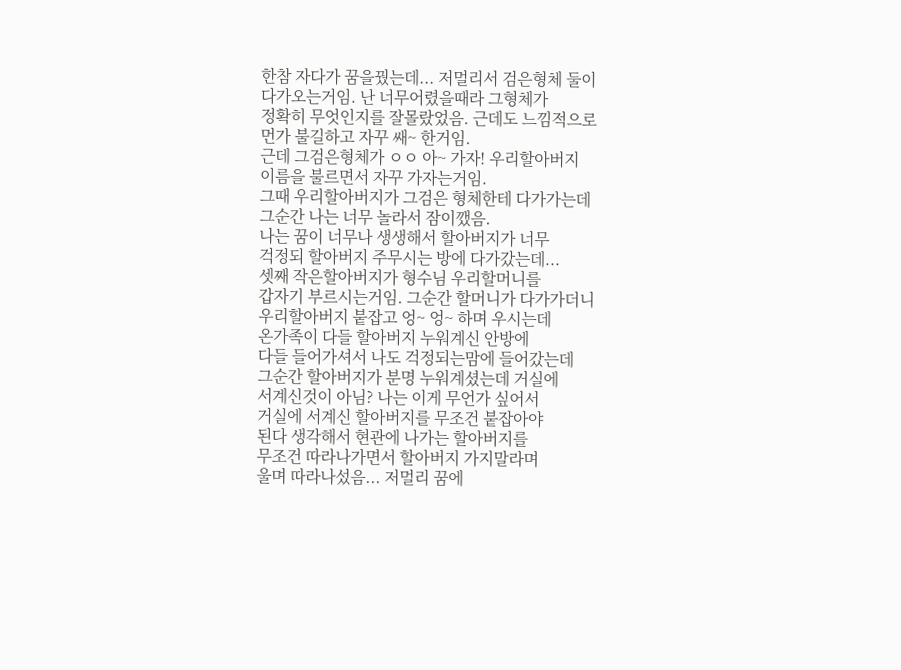한참 자다가 꿈을꿨는데... 저멀리서 검은형체 둘이
다가오는거임. 난 너무어렸을때라 그형체가
정확히 무엇인지를 잘몰랐었음. 근데도 느낌적으로
먼가 불길하고 자꾸 쌔~ 한거임.
근데 그검은형체가 ㅇㅇ 아~ 가자! 우리할아버지
이름을 불르면서 자꾸 가자는거임.
그때 우리할아버지가 그검은 형체한테 다가가는데
그순간 나는 너무 놀라서 잠이깼음.
나는 꿈이 너무나 생생해서 할아버지가 너무
걱정되 할아버지 주무시는 방에 다가갔는데...
셋째 작은할아버지가 형수님 우리할머니를
갑자기 부르시는거임. 그순간 할머니가 다가가더니
우리할아버지 붙잡고 엉~ 엉~ 하며 우시는데
온가족이 다들 할아버지 누워계신 안방에
다들 들어가셔서 나도 걱정되는맘에 들어갔는데
그순간 할아버지가 분명 누워계셨는데 거실에
서계신것이 아님? 나는 이게 무언가 싶어서
거실에 서계신 할아버지를 무조건 붙잡아야
된다 생각해서 현관에 나가는 할아버지를
무조건 따라나가면서 할아버지 가지말라며
울며 따라나섰음... 저멀리 꿈에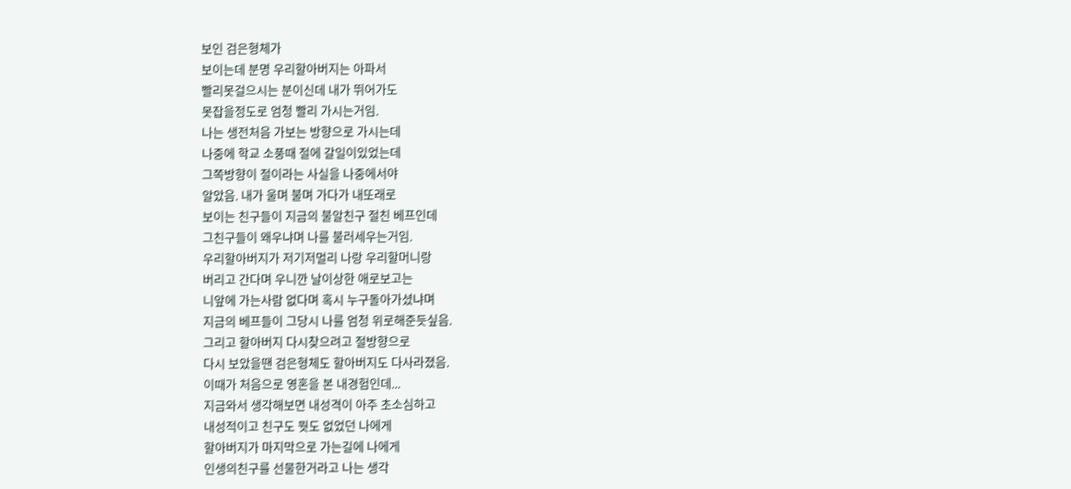보인 검은형체가
보이는데 분명 우리할아버지는 아파서
빨리못걸으시는 분이신데 내가 뛰어가도
못잡을정도로 엄청 빨리 가시는거임.
나는 생전처음 가보는 방향으로 가시는데
나중에 학교 소풍때 절에 갈일이있었는데
그쪽방향이 절이라는 사실을 나중에서야
알았음. 내가 울며 불며 가다가 내또래로
보이는 친구들이 지금의 불알친구 절친 베프인데
그친구들이 왜우냐며 나를 불러세우는거임.
우리할아버지가 저기저멀리 나랑 우리할머니랑
버리고 간다며 우니깐 날이상한 애로보고는
니앞에 가는사람 없다며 혹시 누구돌아가셨냐며
지금의 베프들이 그당시 나를 엄청 위로해준듯싶음.
그리고 할아버지 다시찾으려고 절방향으로
다시 보았을땐 검은형체도 할아버지도 다사라졌음.
이때가 처음으로 영혼을 본 내경험인데...
지금와서 생각해보면 내성격이 아주 초소심하고
내성적이고 친구도 뭣도 없었던 나에게
할아버지가 마지막으로 가는길에 나에게
인생의친구를 선물한거라고 나는 생각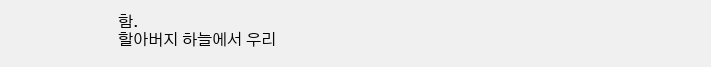함.
할아버지 하늘에서 우리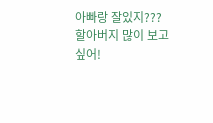아빠랑 잘있지???
할아버지 많이 보고싶어!